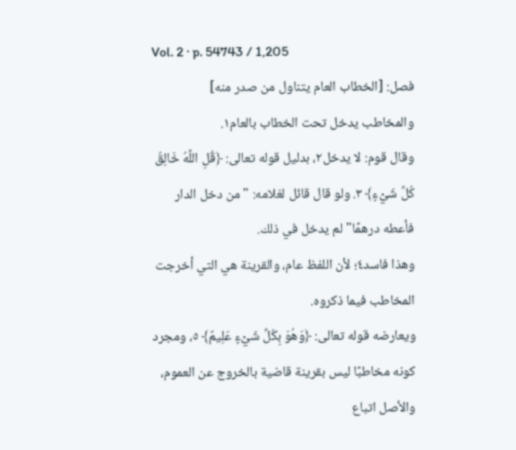Vol. 2 · p. 54743 / 1,205
فصل: [الخطاب العام يتناول من صدر منه]
والمخاطب يدخل تحت الخطاب بالعام١.
وقال قوم: لا يدخل٢، بدليل قوله تعالى: ﴿قُلِ اللَّهُ خَالِقُ كُلِّ شَيْءٍ﴾ ٣. ولو قال قائل لغلامه: "من دخل الدار فأعطه درهمًا" لم يدخل في ذلك.
وهذا فاسد٤؛ لأن اللفظ عام، والقرينة هي التي أخرجت المخاطب فيما ذكروه.
ويعارضه قوله تعالى: ﴿وَهُوَ بِكُلِّ شَيْءٍ عَلِيمٌ﴾ ٥، ومجرد كونه مخاطبًا ليس بقرينة قاضية بالخروج عن العموم، والأصل اتباع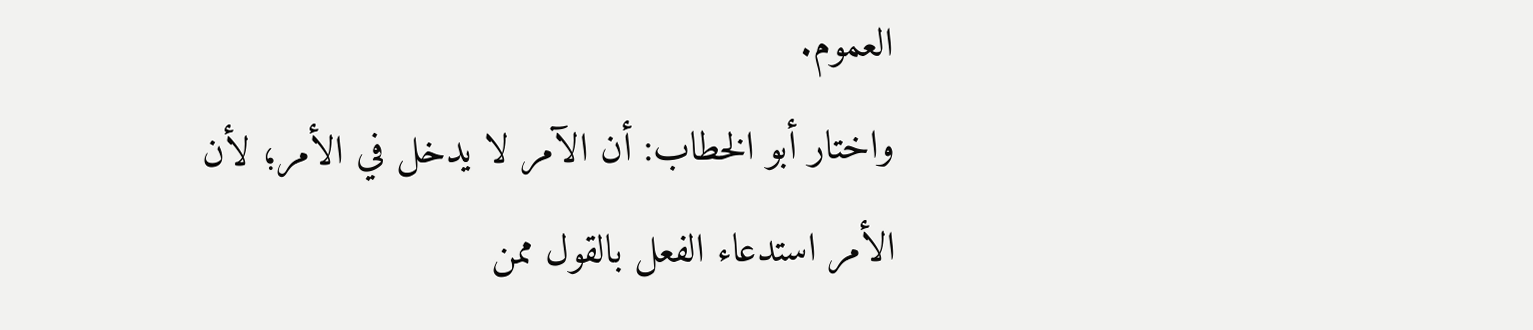العموم.
واختار أبو الخطاب: أن الآمر لا يدخل في الأمر؛ لأن الأمر استدعاء الفعل بالقول ممن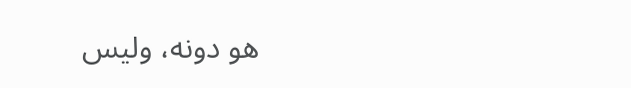هو دونه، وليس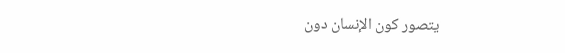يتصور كون الإنسان دون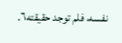نفسه، فلم توجد حقيقته٦.